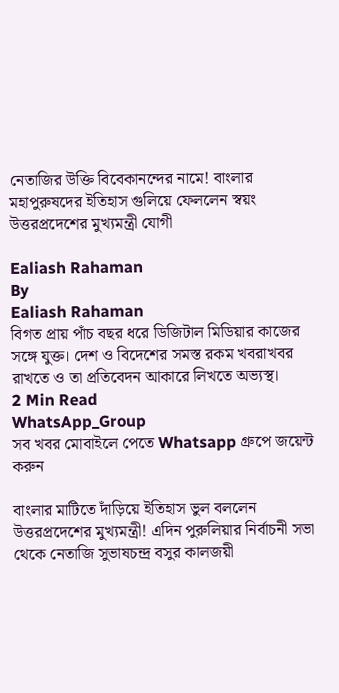নেতাজির উক্তি বিবেকানন্দের নামে! বাংলার মহাপুরুষদের ইতিহাস গুলিয়ে ফেললেন স্বয়ং উত্তরপ্রদেশের মুখ্যমন্ত্রী যোগী

Ealiash Rahaman
By
Ealiash Rahaman
বিগত প্রায় পাঁচ বছর ধরে ডিজিটাল মিডিয়ার কাজের সঙ্গে যুক্ত। দেশ ও বিদেশের সমস্ত রকম খবরাখবর রাখতে ও তা প্রতিবেদন আকারে লিখতে অভ্যস্থ।
2 Min Read
WhatsApp_Group
সব খবর মোবাইলে পেতে Whatsapp গ্রুপে জয়েন্ট করুন

বাংলার মাটিতে দাঁড়িয়ে ইতিহাস ভুল বললেন উত্তরপ্রদেশের মুখ্যমন্ত্রী! এদিন পুরুলিয়ার নির্বাচনী সভা থেকে নেতাজি সুভাষচন্দ্র বসুর কালজয়ী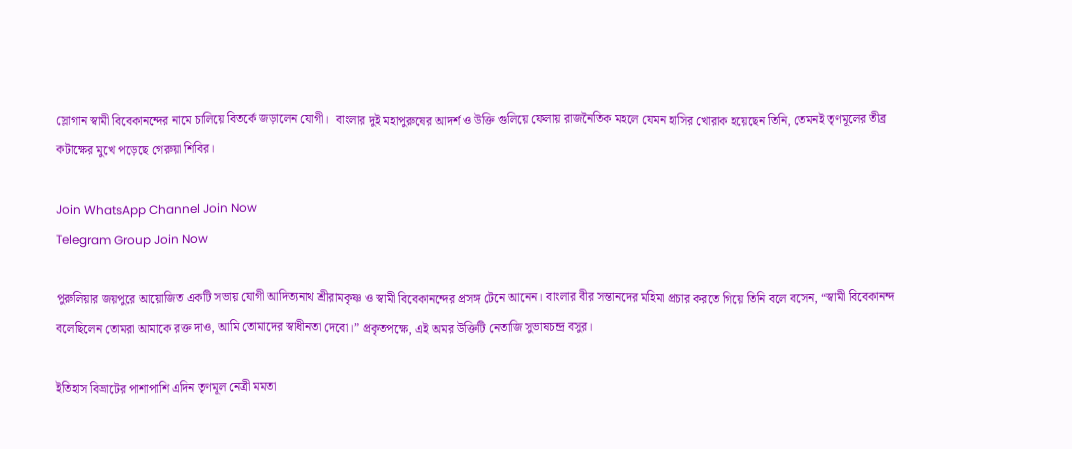স্লোগান স্বামী বিবেকানন্দের নামে চালিয়ে বিতর্কে জড়ালেন যোগী।  বাংলার দুই মহাপুরুষের আদর্শ ও উক্তি গুলিয়ে ফেলায় রাজনৈতিক মহলে যেমন হাসির খোরাক হয়েছেন তিনি, তেমনই তৃণমূলের তীব্র কটাক্ষের মুখে পড়েছে গেরুয়া শিবির।

Join WhatsApp Channel Join Now
Telegram Group Join Now

পুরুলিয়ার জয়পুরে আয়োজিত একটি সভায় যোগী আদিত্যনাথ শ্রীরামকৃষ্ণ ও স্বামী বিবেকানন্দের প্রসঙ্গ টেনে আনেন। বাংলার বীর সন্তানদের মহিমা প্রচার করতে গিয়ে তিনি বলে বসেন, “স্বামী বিবেকানন্দ বলেছিলেন তোমরা আমাকে রক্ত দাও, আমি তোমাদের স্বাধীনতা দেবো।” প্রকৃতপক্ষে, এই অমর উক্তিটি নেতাজি সুভাষচন্দ্র বসুর।

ইতিহাস বিভ্রাটের পাশাপাশি এদিন তৃণমূল নেত্রী মমতা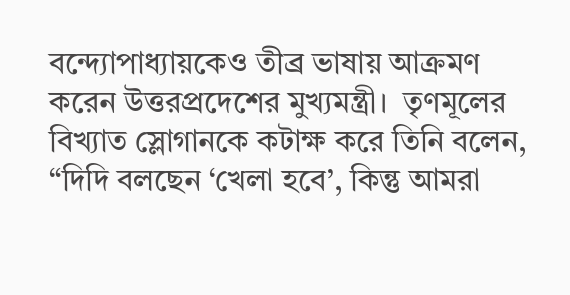বন্দ্যোপাধ্যায়কেও তীব্র ভাষায় আক্রমণ করেন উত্তরপ্রদেশের মুখ্যমন্ত্রী।  তৃণমূলের বিখ্যাত স্লোগানকে কটাক্ষ করে তিনি বলেন, “দিদি বলছেন ‘খেলা হবে’, কিন্তু আমরা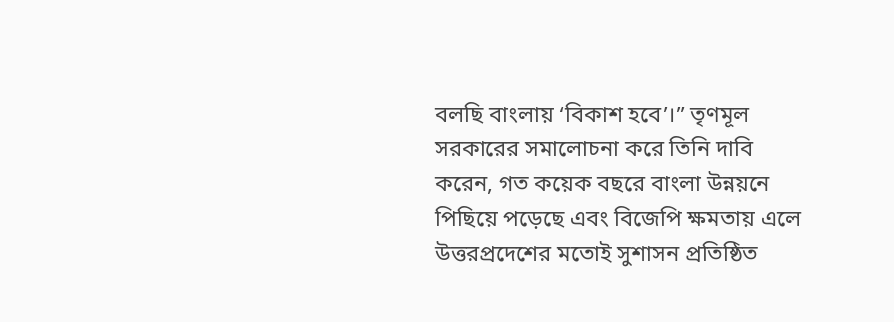বলছি বাংলায় ‘বিকাশ হবে’।” তৃণমূল সরকারের সমালোচনা করে তিনি দাবি করেন, গত কয়েক বছরে বাংলা উন্নয়নে পিছিয়ে পড়েছে এবং বিজেপি ক্ষমতায় এলে উত্তরপ্রদেশের মতোই সুশাসন প্রতিষ্ঠিত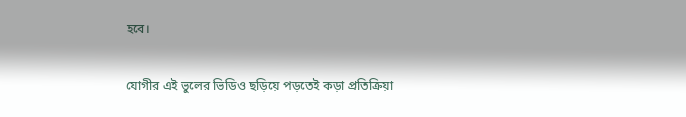হবে।

যোগীর এই ভুলের ভিডিও ছড়িয়ে পড়তেই কড়া প্রতিক্রিয়া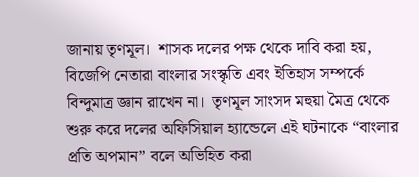জানায় তৃণমূল।  শাসক দলের পক্ষ থেকে দাবি করা হয়, বিজেপি নেতারা বাংলার সংস্কৃতি এবং ইতিহাস সম্পর্কে বিন্দুমাত্র জ্ঞান রাখেন না।  তৃণমূল সাংসদ মহুয়া মৈত্র থেকে শুরু করে দলের অফিসিয়াল হ্যান্ডেলে এই ঘটনাকে “বাংলার প্রতি অপমান” বলে অভিহিত করা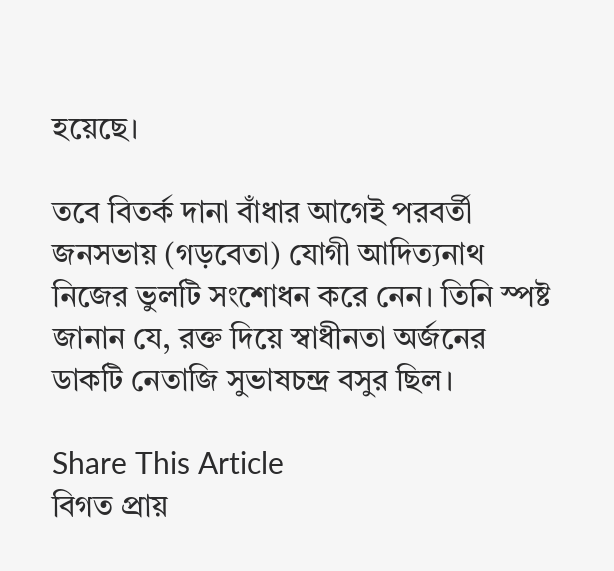হয়েছে।

তবে বিতর্ক দানা বাঁধার আগেই পরবর্তী জনসভায় (গড়বেতা) যোগী আদিত্যনাথ নিজের ভুলটি সংশোধন করে নেন। তিনি স্পষ্ট জানান যে, রক্ত দিয়ে স্বাধীনতা অর্জনের ডাকটি নেতাজি সুভাষচন্দ্র বসুর ছিল।

Share This Article
বিগত প্রায়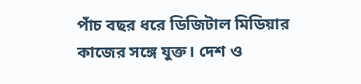পাঁচ বছর ধরে ডিজিটাল মিডিয়ার কাজের সঙ্গে যুক্ত। দেশ ও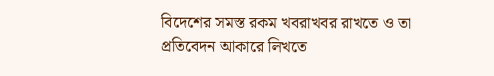বিদেশের সমস্ত রকম খবরাখবর রাখতে ও তা প্রতিবেদন আকারে লিখতে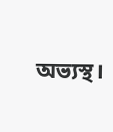অভ্যস্থ।